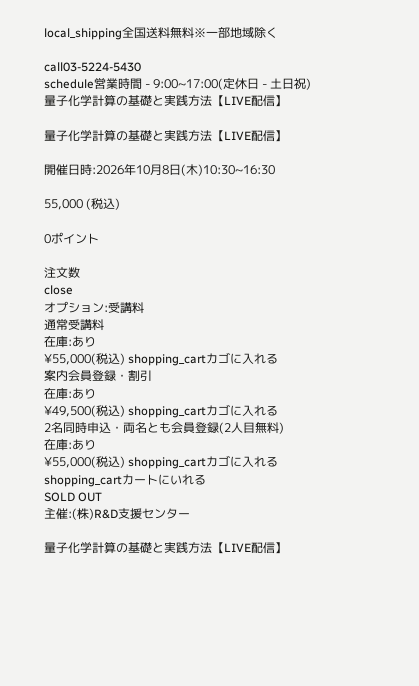local_shipping全国送料無料※一部地域除く

call03-5224-5430
schedule営業時間 - 9:00~17:00(定休日 - 土日祝)
量子化学計算の基礎と実践方法【LIVE配信】

量子化学計算の基礎と実践方法【LIVE配信】

開催日時:2026年10月8日(木)10:30~16:30

55,000 (税込)

0ポイント

注文数
close
オプション:受講料
通常受講料
在庫:あり
¥55,000(税込) shopping_cartカゴに入れる
案内会員登録・割引
在庫:あり
¥49,500(税込) shopping_cartカゴに入れる
2名同時申込・両名とも会員登録(2人目無料)
在庫:あり
¥55,000(税込) shopping_cartカゴに入れる
shopping_cartカートにいれる
SOLD OUT
主催:(株)R&D支援センター

量子化学計算の基礎と実践方法【LIVE配信】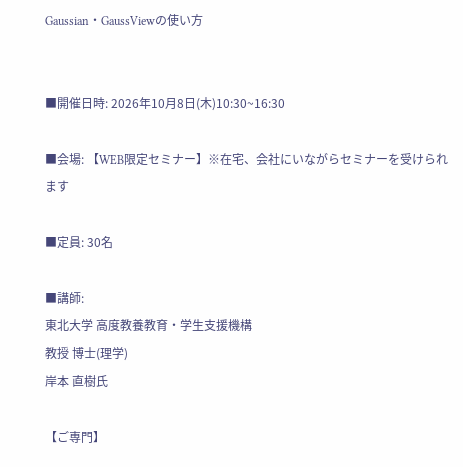Gaussian・GaussViewの使い方


■開催日時: 2026年10月8日(木)10:30~16:30

■会場: 【WEB限定セミナー】※在宅、会社にいながらセミナーを受けられます

■定員: 30名

■講師:
東北大学 高度教養教育・学生支援機構
教授 博士(理学)
岸本 直樹氏

【ご専門】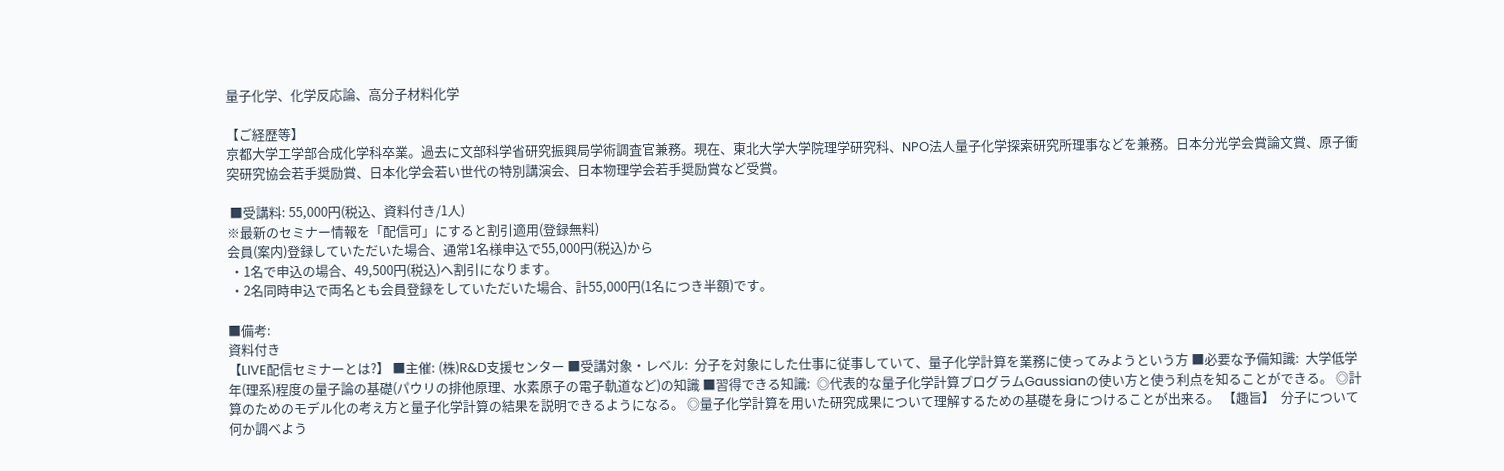量子化学、化学反応論、高分子材料化学

【ご経歴等】
京都大学工学部合成化学科卒業。過去に文部科学省研究振興局学術調査官兼務。現在、東北大学大学院理学研究科、NPO法人量子化学探索研究所理事などを兼務。日本分光学会賞論文賞、原子衝突研究協会若手奨励賞、日本化学会若い世代の特別講演会、日本物理学会若手奨励賞など受賞。

 ■受講料: 55,000円(税込、資料付き/1人)
※最新のセミナー情報を「配信可」にすると割引適用(登録無料)
会員(案内)登録していただいた場合、通常1名様申込で55,000円(税込)から
 ・1名で申込の場合、49,500円(税込)へ割引になります。
 ・2名同時申込で両名とも会員登録をしていただいた場合、計55,000円(1名につき半額)です。

■備考:
資料付き
【LIVE配信セミナーとは?】 ■主催: (株)R&D支援センター ■受講対象・レベル:  分子を対象にした仕事に従事していて、量子化学計算を業務に使ってみようという方 ■必要な予備知識:  大学低学年(理系)程度の量子論の基礎(パウリの排他原理、水素原子の電子軌道など)の知識 ■習得できる知識:  ◎代表的な量子化学計算プログラムGaussianの使い方と使う利点を知ることができる。 ◎計算のためのモデル化の考え方と量子化学計算の結果を説明できるようになる。 ◎量子化学計算を用いた研究成果について理解するための基礎を身につけることが出来る。 【趣旨】  分子について何か調べよう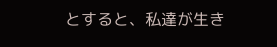とすると、私達が生き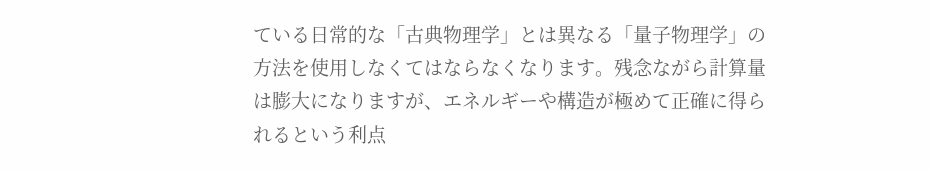ている日常的な「古典物理学」とは異なる「量子物理学」の方法を使用しなくてはならなくなります。残念ながら計算量は膨大になりますが、エネルギーや構造が極めて正確に得られるという利点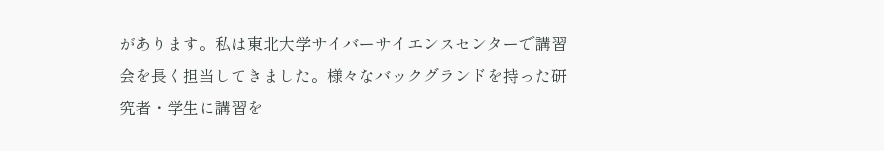があります。私は東北大学サイバーサイエンスセンターで講習会を長く担当してきました。様々なバックグランドを持った研究者・学生に講習を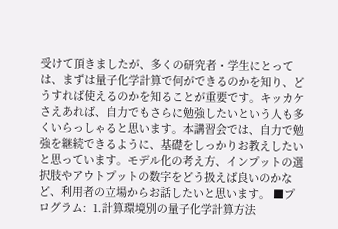受けて頂きましたが、多くの研究者・学生にとっては、まずは量子化学計算で何ができるのかを知り、どうすれば使えるのかを知ることが重要です。キッカケさえあれば、自力でもさらに勉強したいという人も多くいらっしゃると思います。本講習会では、自力で勉強を継続できるように、基礎をしっかりお教えしたいと思っています。モデル化の考え方、インプットの選択肢やアウトプットの数字をどう扱えば良いのかなど、利用者の立場からお話したいと思います。 ■プログラム:  1.計算環境別の量子化学計算方法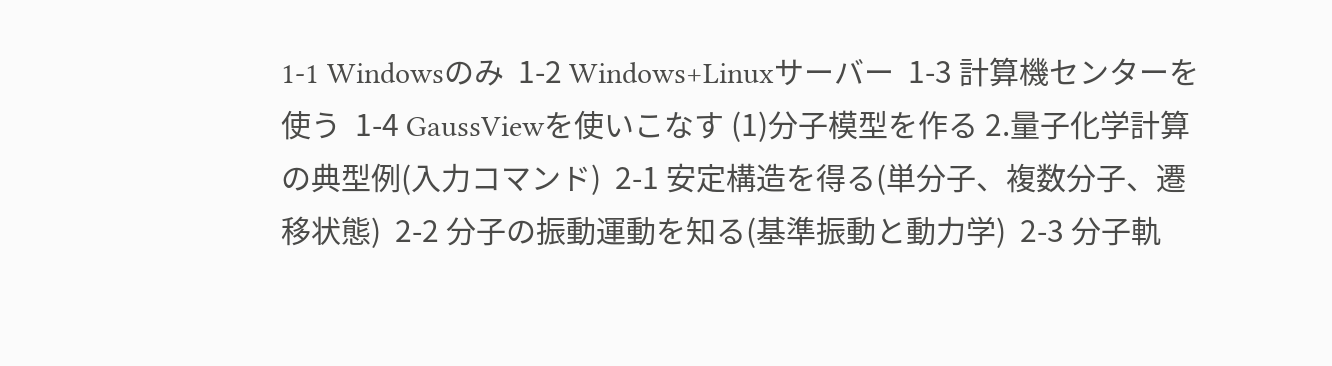1-1 Windowsのみ  1-2 Windows+Linuxサーバー  1-3 計算機センターを使う  1-4 GaussViewを使いこなす (1)分子模型を作る 2.量子化学計算の典型例(入力コマンド)  2-1 安定構造を得る(単分子、複数分子、遷移状態)  2-2 分子の振動運動を知る(基準振動と動力学)  2-3 分子軌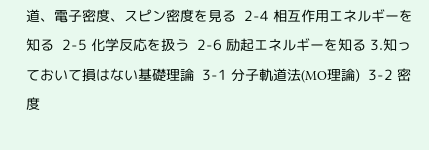道、電子密度、スピン密度を見る  2-4 相互作用エネルギーを知る  2-5 化学反応を扱う  2-6 励起エネルギーを知る 3.知っておいて損はない基礎理論  3-1 分子軌道法(MO理論)  3-2 密度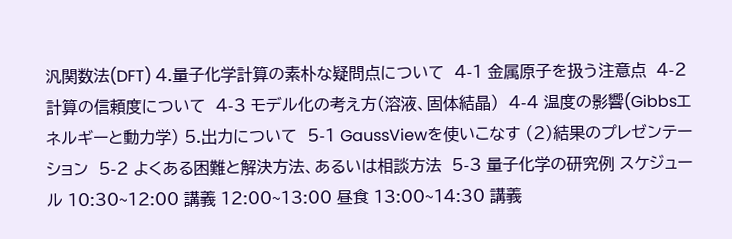汎関数法(DFT) 4.量子化学計算の素朴な疑問点について  4-1 金属原子を扱う注意点  4-2 計算の信頼度について  4-3 モデル化の考え方(溶液、固体結晶)  4-4 温度の影響(Gibbsエネルギーと動力学) 5.出力について  5-1 GaussViewを使いこなす (2)結果のプレゼンテーション  5-2 よくある困難と解決方法、あるいは相談方法  5-3 量子化学の研究例 スケジュール 10:30~12:00 講義 12:00~13:00 昼食 13:00~14:30 講義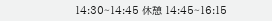14:30~14:45 休憩 14:45~16:15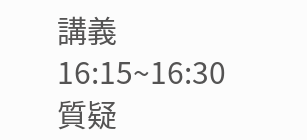講義 16:15~16:30 質疑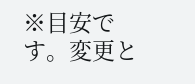※目安です。変更と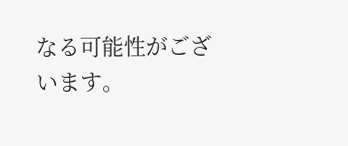なる可能性がございます。